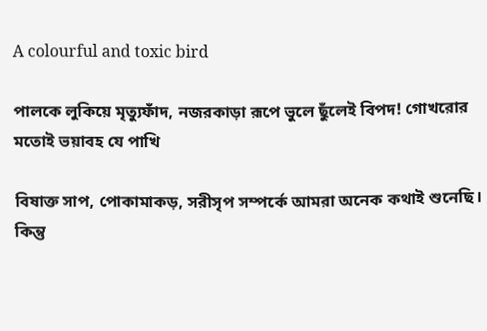A colourful and toxic bird

পালকে লুকিয়ে মৃত্যুফাঁদ, নজরকাড়া রূপে ভুলে ছুঁলেই বিপদ! গোখরোর মতোই ভয়াবহ যে পাখি

বিষাক্ত সাপ, পোকামাকড়, সরীসৃপ সম্পর্কে আমরা অনেক কথাই শুনেছি। কিন্তু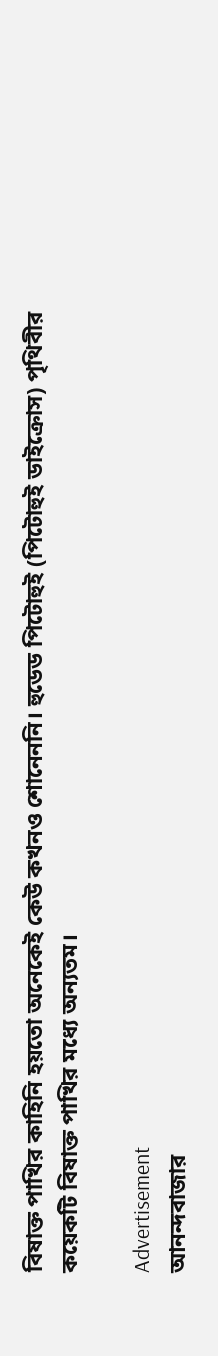বিষাক্ত পাখির কাহিনি হয়তো অনেকেই কেউ কখনও শোনেননি। হুডেড পিটোহুই (পিটোহুই ডাইক্রোস) পৃথিবীর কয়েকটি বিষাক্ত পাখির মধ্যে অন্যতম।

Advertisement
আনন্দবাজার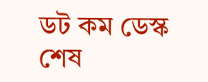ডট কম ডেস্ক
শেষ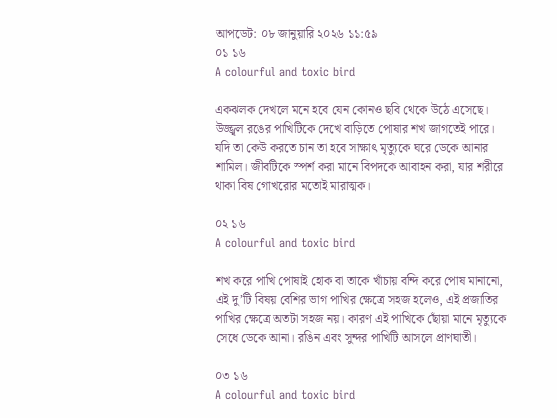আপডেট: ০৮ জানুয়ারি ২০২৬ ১১:৫৯
০১ ১৬
A colourful and toxic bird

একঝলক দেখলে মনে হবে যেন কোনও ছবি থেকে উঠে এসেছে। উজ্জ্বল রঙের পাখিটিকে দেখে বাড়িতে পোষার শখ জাগতেই পারে। যদি তা কেউ করতে চান তা হবে সাক্ষাৎ মৃত্যুকে ঘরে ডেকে আনার শামিল। জীবটিকে স্পর্শ করা মানে বিপদকে আবাহন করা, যার শরীরে থাকা বিষ গোখরোর মতোই মারাত্মক।

০২ ১৬
A colourful and toxic bird

শখ করে পাখি পোষাই হোক বা তাকে খাঁচায় বন্দি করে পোষ মানানো, এই দু’টি বিষয় বেশির ভাগ পাখির ক্ষেত্রে সহজ হলেও, এই প্রজাতির পাখির ক্ষেত্রে অতটা সহজ নয়। কারণ এই পাখিকে ছোঁয়া মানে মৃত্যুকে সেধে ডেকে আনা। রঙিন এবং সুন্দর পাখিটি আসলে প্রাণঘাতী।

০৩ ১৬
A colourful and toxic bird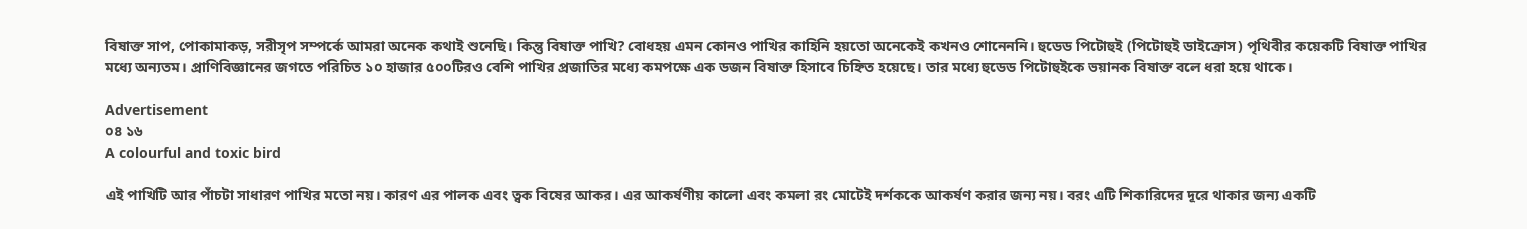বিষাক্ত সাপ, পোকামাকড়, সরীসৃপ সম্পর্কে আমরা অনেক কথাই শুনেছি। কিন্তু বিষাক্ত পাখি? বোধহয় এমন কোনও পাখির কাহিনি হয়তো অনেকেই কখনও শোনেননি। হুডেড পিটোহুই (পিটোহুই ডাইক্রোস) পৃথিবীর কয়েকটি বিষাক্ত পাখির মধ্যে অন্যতম। প্রাণিবিজ্ঞানের জগতে পরিচিত ১০ হাজার ৫০০টিরও বেশি পাখির প্রজাতির মধ্যে কমপক্ষে এক ডজন বিষাক্ত হিসাবে চিহ্নিত হয়েছে। তার মধ্যে হুডেড পিটোহুইকে ভয়ানক বিষাক্ত বলে ধরা হয়ে থাকে।

Advertisement
০৪ ১৬
A colourful and toxic bird

এই পাখিটি আর পাঁচটা সাধারণ পাখির মতো নয়। কারণ এর পালক এবং ত্বক বিষের আকর। এর আকর্ষণীয় কালো এবং কমলা রং মোটেই দর্শককে আকর্ষণ করার জন্য নয়। বর‌ং এটি শিকারিদের দূরে থাকার জন্য একটি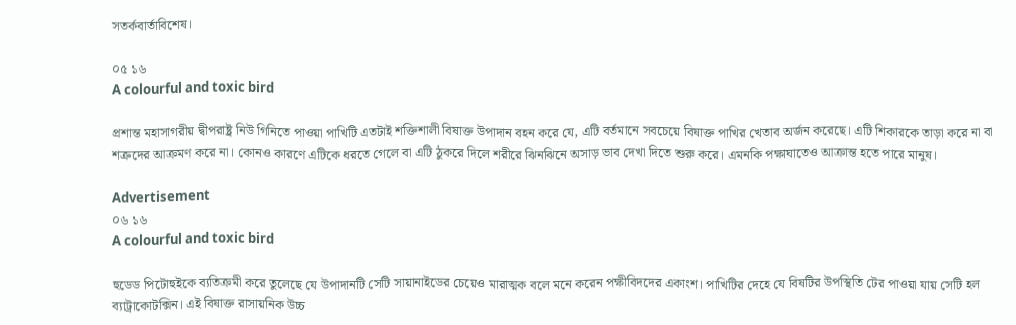সতর্কবার্তাবিশেষ।

০৫ ১৬
A colourful and toxic bird

প্রশান্ত মহাসাগরীয় দ্বীপরাষ্ট্র নিউ গিনিতে পাওয়া পাখিটি এতটাই শক্তিশালী বিষাক্ত উপাদান বহন করে যে, এটি বর্তমানে সবচেয়ে বিষাক্ত পাখির খেতাব অর্জন করেছে। এটি শিকারকে তাড়া করে না বা শত্রুদের আক্রমণ করে না। কোনও কারণে এটিকে ধরতে গেলে বা এটি ঠুকরে দিলে শরীরে ঝিনঝিনে অসাড় ভাব দেখা দিতে শুরু করে। এমনকি পক্ষাঘাতেও আক্রান্ত হতে পারে মানুষ।

Advertisement
০৬ ১৬
A colourful and toxic bird

হুডেড পিটোহুইকে ব্যতিক্রমী করে তুলেছে যে উপাদানটি সেটি সায়ানাইডের চেয়েও মারাত্মক বলে মনে করেন পক্ষীবিদদের একাংশ। পাখিটির দেহে যে বিষটির উপস্থিতি টের পাওয়া যায় সেটি হল ব্যাট্রাকোটক্সিন। এই বিষাক্ত রাসায়নিক উচ্চ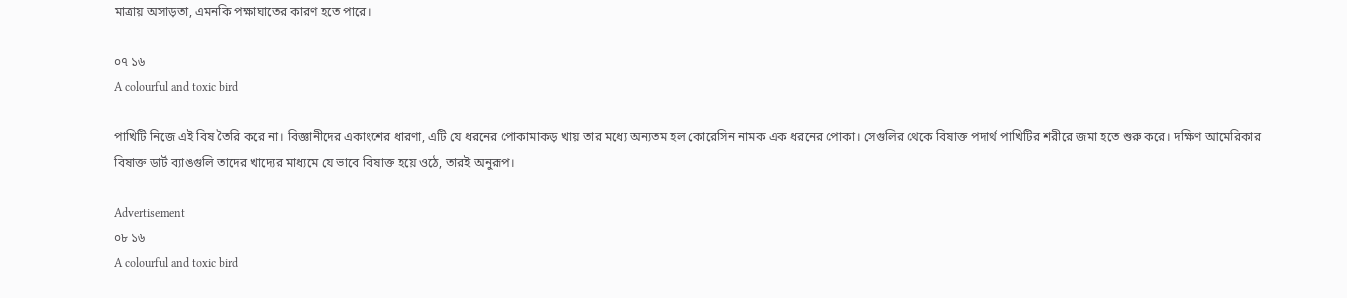মাত্রায় অসাড়তা, এমনকি পক্ষাঘাতের কারণ হতে পারে।

০৭ ১৬
A colourful and toxic bird

পাখিটি নিজে এই বিষ তৈরি করে না। বিজ্ঞানীদের একাংশের ধারণা, এটি যে ধরনের পোকামাকড় খায় তার মধ্যে অন্যতম হল কোরেসিন নামক এক ধরনের পোকা। সেগুলির থেকে বিষাক্ত পদার্থ পাখিটির শরীরে জমা হতে শুরু করে। দক্ষিণ আমেরিকার বিষাক্ত ডার্ট ব্যাঙগুলি তাদের খাদ্যের মাধ্যমে যে ভাবে বিষাক্ত হয়ে ওঠে, তারই অনুরূপ।

Advertisement
০৮ ১৬
A colourful and toxic bird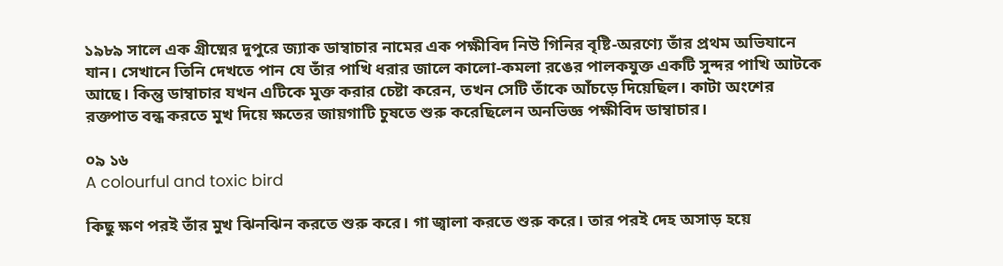১৯৮৯ সালে এক গ্রীষ্মের দুপুরে জ্যাক ডাম্বাচার নামের এক পক্ষীবিদ নিউ গিনির বৃষ্টি-অরণ্যে তাঁর প্রথম অভিযানে যান। সেখানে তিনি দেখতে পান যে তাঁর পাখি ধরার জালে কালো-কমলা রঙের পালকযুক্ত একটি সুন্দর পাখি আটকে আছে। কিন্তু ডাম্বাচার যখন এটিকে মুক্ত করার চেষ্টা করেন, তখন সেটি তাঁকে আঁচড়ে দিয়েছিল। কাটা অংশের রক্তপাত বন্ধ করতে মুখ দিয়ে ক্ষতের জায়গাটি চুষতে শুরু করেছিলেন অনভিজ্ঞ পক্ষীবিদ ডাম্বাচার।

০৯ ১৬
A colourful and toxic bird

কিছু ক্ষণ পরই তাঁর মুখ ঝিনঝিন করতে শুরু করে। গা জ্বালা করতে শুরু করে। তার পরই দেহ অসাড় হয়ে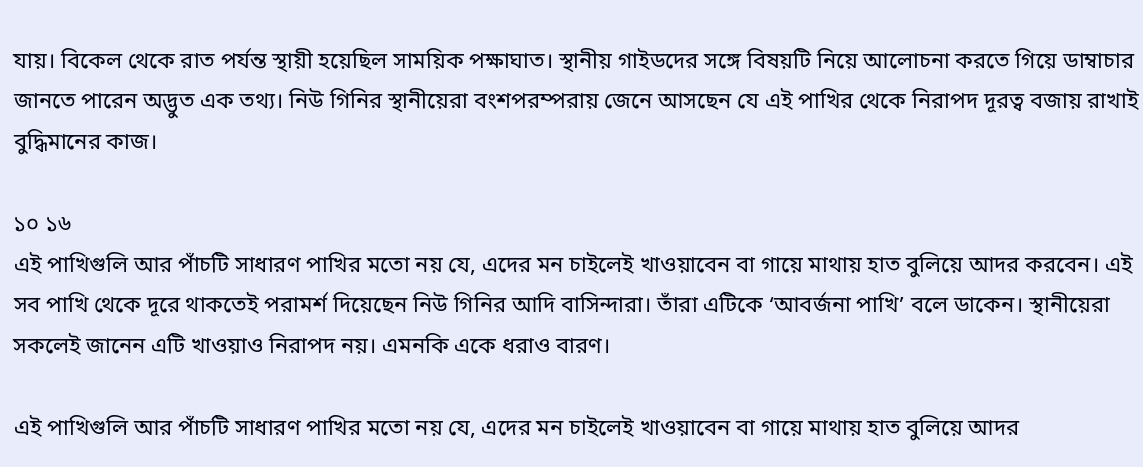যায়। বিকেল থেকে রাত পর্যন্ত স্থায়ী হয়েছিল সাময়িক পক্ষাঘাত। স্থানীয় গাইডদের সঙ্গে বিষয়টি নিয়ে আলোচনা করতে গিয়ে ডাম্বাচার জানতে পারেন অদ্ভুত এক তথ্য। নিউ গিনির স্থানীয়েরা বংশপরম্পরায় জেনে আসছেন যে এই পাখির থেকে নিরাপদ দূরত্ব বজায় রাখাই বুদ্ধিমানের কাজ।

১০ ১৬
এই পাখিগুলি আর পাঁচটি সাধারণ পাখির মতো নয় যে, এদের মন চাইলেই খাওয়াবেন বা গায়ে মাথায় হাত বুলিয়ে আদর করবেন। এই সব পাখি থেকে দূরে থাকতেই পরামর্শ দিয়েছেন নিউ গিনির আদি বাসিন্দারা। তাঁরা এটিকে ‘আবর্জনা পাখি’ বলে ডাকেন। স্থানীয়েরা সকলেই জানেন এটি খাওয়াও নিরাপদ নয়। এমনকি একে ধরাও বারণ।

এই পাখিগুলি আর পাঁচটি সাধারণ পাখির মতো নয় যে, এদের মন চাইলেই খাওয়াবেন বা গায়ে মাথায় হাত বুলিয়ে আদর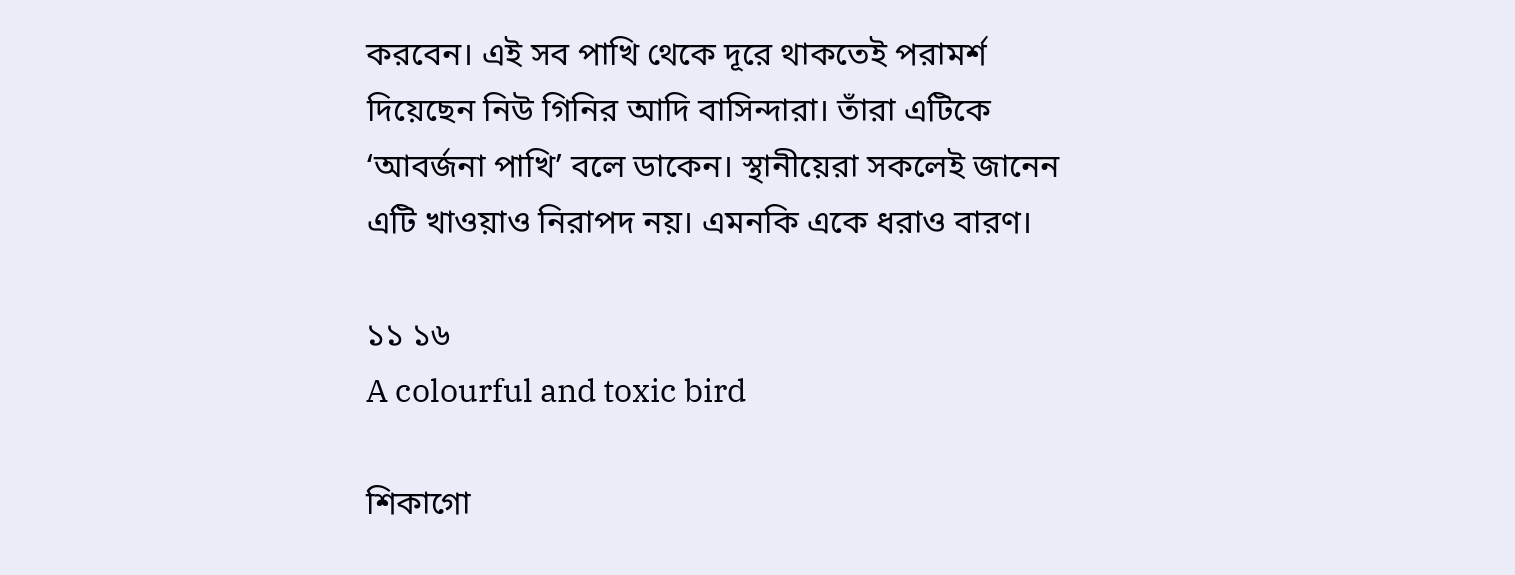করবেন। এই সব পাখি থেকে দূরে থাকতেই পরামর্শ দিয়েছেন নিউ গিনির আদি বাসিন্দারা। তাঁরা এটিকে ‘আবর্জনা পাখি’ বলে ডাকেন। স্থানীয়েরা সকলেই জানেন এটি খাওয়াও নিরাপদ নয়। এমনকি একে ধরাও বারণ।

১১ ১৬
A colourful and toxic bird

শিকাগো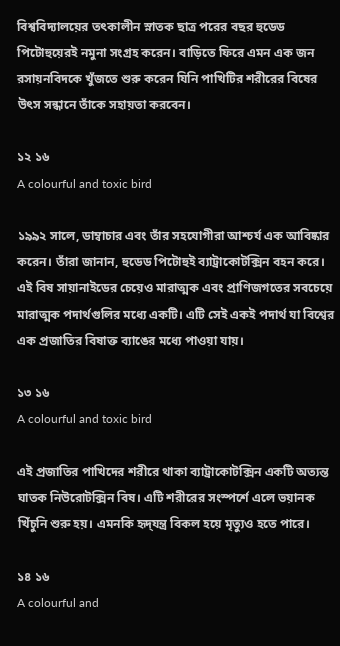বিশ্ববিদ্যালয়ের তৎকালীন স্নাতক ছাত্র পরের বছর হুডেড পিটোহুয়েরই নমুনা সংগ্রহ করেন। বাড়িতে ফিরে এমন এক জন রসায়নবিদকে খুঁজতে শুরু করেন যিনি পাখিটির শরীরের বিষের উৎস সন্ধানে তাঁকে সহায়তা করবেন।

১২ ১৬
A colourful and toxic bird

১৯৯২ সালে, ডাম্বাচার এবং তাঁর সহযোগীরা আশ্চর্য এক আবিষ্কার করেন। তাঁরা জানান, হুডেড পিটোহুই ব্যাট্রাকোটক্সিন বহন করে। এই বিষ সায়ানাইডের চেয়েও মারাত্মক এবং প্রাণিজগতের সবচেয়ে মারাত্মক পদার্থগুলির মধ্যে একটি। এটি সেই একই পদার্থ যা বিশ্বের এক প্রজাতির বিষাক্ত ব্যাঙের মধ্যে পাওয়া যায়।

১৩ ১৬
A colourful and toxic bird

এই প্রজাতির পাখিদের শরীরে থাকা ব্যাট্রাকোটক্সিন একটি অত্যন্ত ঘাতক নিউরোটক্সিন বিষ। এটি শরীরের সংস্পর্শে এলে ভয়ানক খিঁচুনি শুরু হয়। এমনকি হৃদ্‌যন্ত্র বিকল হয়ে মৃত্যুও হতে পারে।

১৪ ১৬
A colourful and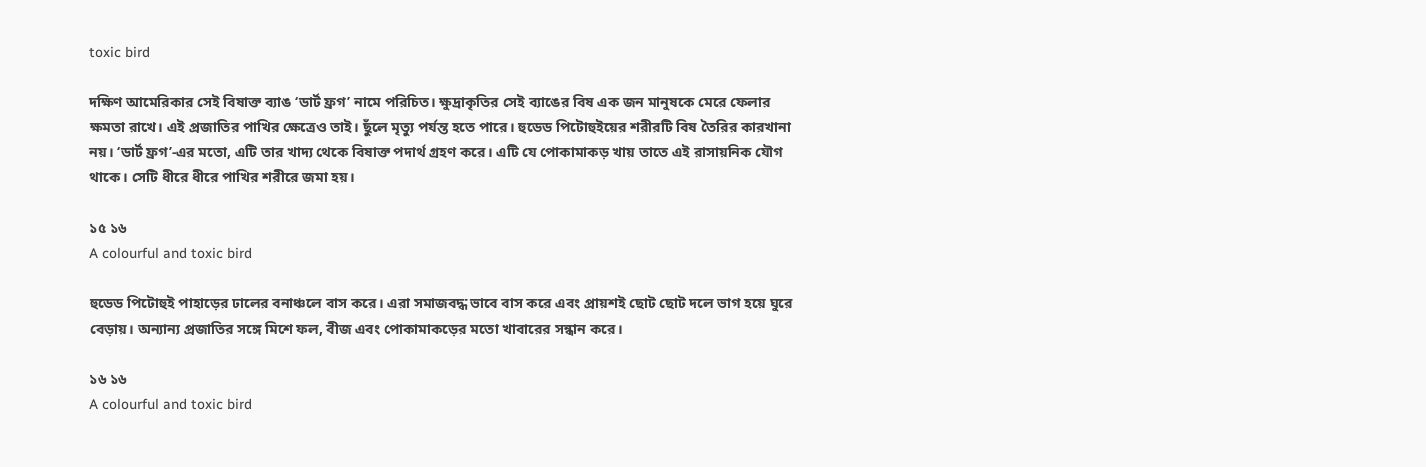toxic bird

দক্ষিণ আমেরিকার সেই বিষাক্ত ব্যাঙ ‘ডার্ট ফ্রগ’ নামে পরিচিত। ক্ষুদ্রাকৃতির সেই ব্যাঙের বিষ এক জন মানুষকে মেরে ফেলার ক্ষমতা রাখে। এই প্রজাতির পাখির ক্ষেত্রেও তাই। ছুঁলে মৃত্যু পর্যন্ত হতে পারে। হুডেড পিটোহুইয়ের শরীরটি বিষ তৈরির কারখানা নয়। ‘ডার্ট ফ্রগ’-এর মতো, এটি তার খাদ্য থেকে বিষাক্ত পদার্থ গ্রহণ করে। এটি যে পোকামাকড় খায় তাতে এই রাসায়নিক যৌগ থাকে। সেটি ধীরে ধীরে পাখির শরীরে জমা হয়।

১৫ ১৬
A colourful and toxic bird

হুডেড পিটোহুই পাহাড়ের ঢালের বনাঞ্চলে বাস করে। এরা সমাজবদ্ধ ভাবে বাস করে এবং প্রায়শই ছোট ছোট দলে ভাগ হয়ে ঘুরে বেড়ায়। অন্যান্য প্রজাতির সঙ্গে মিশে ফল, বীজ এবং পোকামাকড়ের মতো খাবারের সন্ধান করে।

১৬ ১৬
A colourful and toxic bird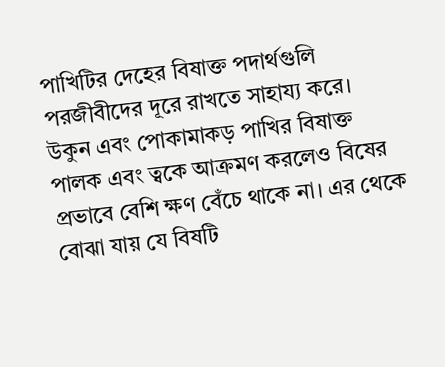পাখিটির দেহের বিষাক্ত পদার্থগুলি পরজীবীদের দূরে রাখতে সাহায্য করে। উকুন এবং পোকামাকড় পাখির বিষাক্ত পালক এবং ত্বকে আক্রমণ করলেও বিষের প্রভাবে বেশি ক্ষণ বেঁচে থাকে না। এর থেকে বোঝা যায় যে বিষটি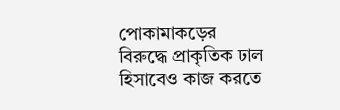পোকামাকড়ের বিরুদ্ধে প্রাকৃতিক ঢাল হিসাবেও কাজ করতে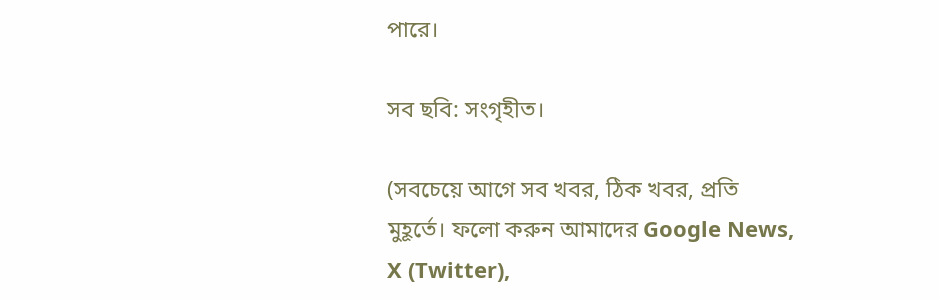পারে।

সব ছবি: সংগৃহীত।

(সবচেয়ে আগে সব খবর, ঠিক খবর, প্রতি মুহূর্তে। ফলো করুন আমাদের Google News, X (Twitter),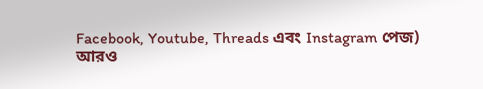Facebook, Youtube, Threads এবং Instagram পেজ)
আরও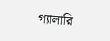গ্যালারি